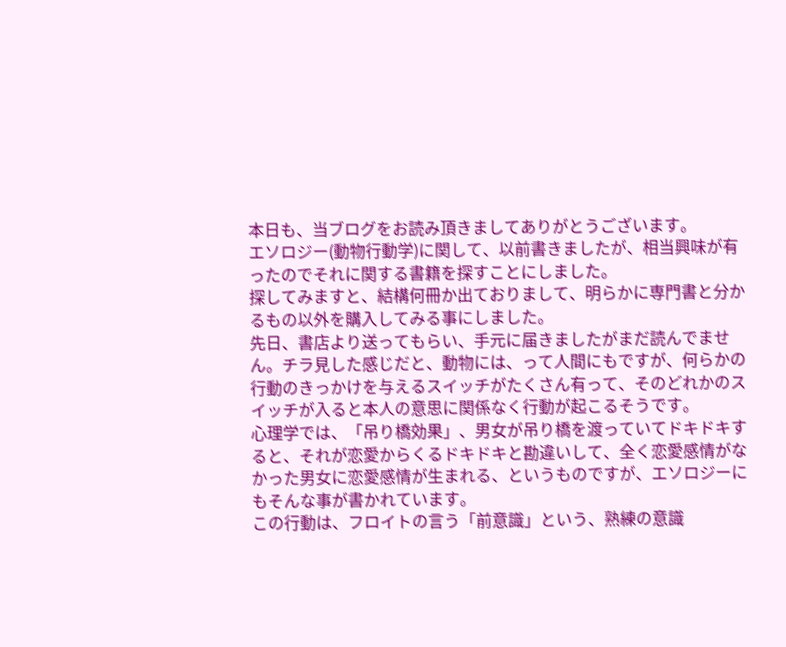本日も、当ブログをお読み頂きましてありがとうございます。
エソロジー(動物行動学)に関して、以前書きましたが、相当興味が有ったのでそれに関する書籍を探すことにしました。
探してみますと、結構何冊か出ておりまして、明らかに専門書と分かるもの以外を購入してみる事にしました。
先日、書店より送ってもらい、手元に届きましたがまだ読んでません。チラ見した感じだと、動物には、って人間にもですが、何らかの行動のきっかけを与えるスイッチがたくさん有って、そのどれかのスイッチが入ると本人の意思に関係なく行動が起こるそうです。
心理学では、「吊り橋効果」、男女が吊り橋を渡っていてドキドキすると、それが恋愛からくるドキドキと勘違いして、全く恋愛感情がなかった男女に恋愛感情が生まれる、というものですが、エソロジーにもそんな事が書かれています。
この行動は、フロイトの言う「前意識」という、熟練の意識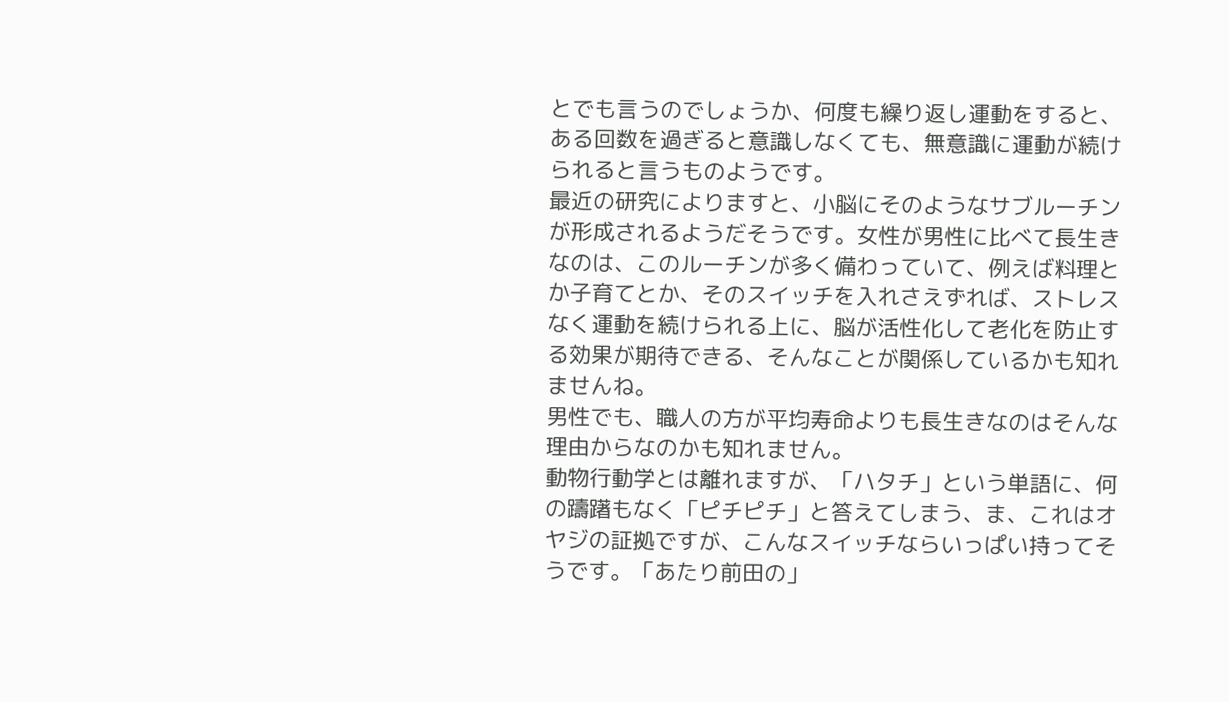とでも言うのでしょうか、何度も繰り返し運動をすると、ある回数を過ぎると意識しなくても、無意識に運動が続けられると言うものようです。
最近の研究によりますと、小脳にそのようなサブルーチンが形成されるようだそうです。女性が男性に比べて長生きなのは、このルーチンが多く備わっていて、例えば料理とか子育てとか、そのスイッチを入れさえずれば、ストレスなく運動を続けられる上に、脳が活性化して老化を防止する効果が期待できる、そんなことが関係しているかも知れませんね。
男性でも、職人の方が平均寿命よりも長生きなのはそんな理由からなのかも知れません。
動物行動学とは離れますが、「ハタチ」という単語に、何の躊躇もなく「ピチピチ」と答えてしまう、ま、これはオヤジの証拠ですが、こんなスイッチならいっぱい持ってそうです。「あたり前田の」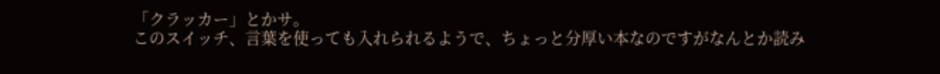「クラッカー」とかサ。
このスイッチ、言葉を使っても入れられるようで、ちょっと分厚い本なのですがなんとか読み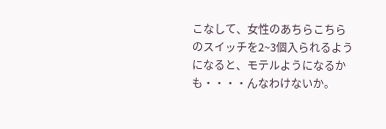こなして、女性のあちらこちらのスイッチを2~3個入られるようになると、モテルようになるかも・・・・んなわけないか。